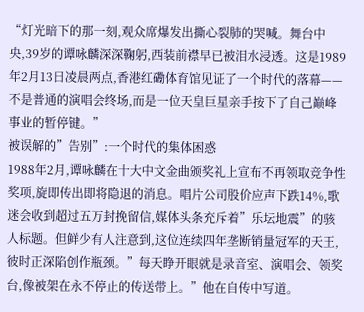“灯光暗下的那一刻,观众席爆发出撕心裂肺的哭喊。舞台中央,39岁的谭咏麟深深鞠躬,西装前襟早已被泪水浸透。这是1989年2月13日凌晨两点,香港红磡体育馆见证了一个时代的落幕——不是普通的演唱会终场,而是一位天皇巨星亲手按下了自己巅峰事业的暂停键。”
被误解的”告别”:一个时代的集体困惑
1988年2月,谭咏麟在十大中文金曲颁奖礼上宣布不再领取竞争性奖项,旋即传出即将隐退的消息。唱片公司股价应声下跌14%,歌迷会收到超过五万封挽留信,媒体头条充斥着”乐坛地震”的骇人标题。但鲜少有人注意到,这位连续四年垄断销量冠军的天王,彼时正深陷创作瓶颈。”每天睁开眼就是录音室、演唱会、领奖台,像被架在永不停止的传送带上。”他在自传中写道。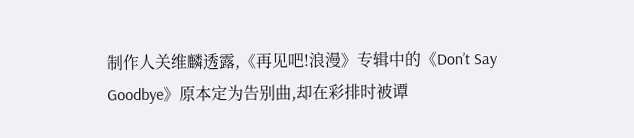制作人关维麟透露,《再见吧!浪漫》专辑中的《Don’t Say Goodbye》原本定为告别曲,却在彩排时被谭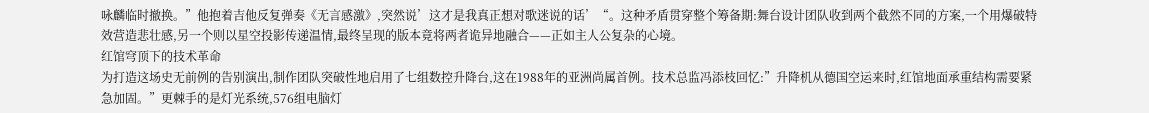咏麟临时撤换。”他抱着吉他反复弹奏《无言感激》,突然说’这才是我真正想对歌迷说的话’“。这种矛盾贯穿整个筹备期:舞台设计团队收到两个截然不同的方案,一个用爆破特效营造悲壮感,另一个则以星空投影传递温情,最终呈现的版本竟将两者诡异地融合——正如主人公复杂的心境。
红馆穹顶下的技术革命
为打造这场史无前例的告别演出,制作团队突破性地启用了七组数控升降台,这在1988年的亚洲尚属首例。技术总监冯添枝回忆:”升降机从德国空运来时,红馆地面承重结构需要紧急加固。”更棘手的是灯光系统,576组电脑灯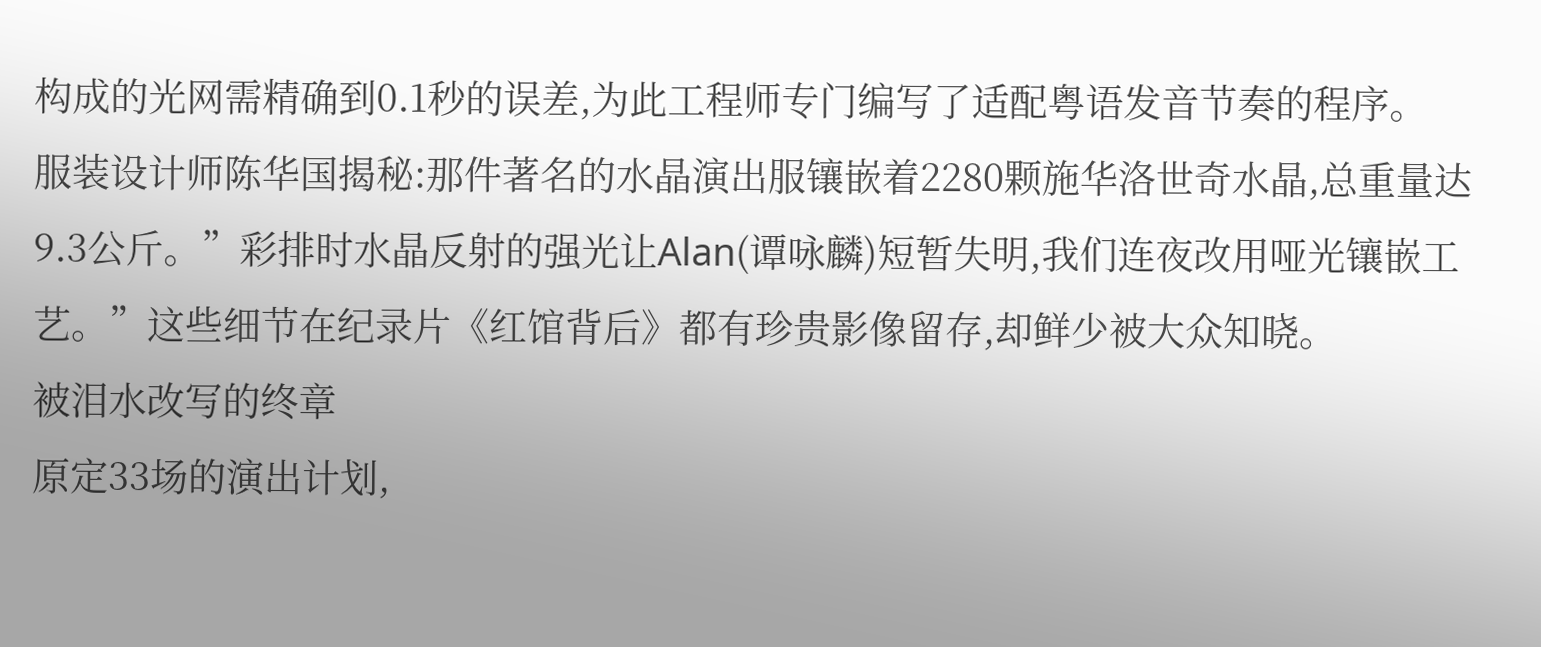构成的光网需精确到0.1秒的误差,为此工程师专门编写了适配粤语发音节奏的程序。
服装设计师陈华国揭秘:那件著名的水晶演出服镶嵌着2280颗施华洛世奇水晶,总重量达9.3公斤。”彩排时水晶反射的强光让Alan(谭咏麟)短暂失明,我们连夜改用哑光镶嵌工艺。”这些细节在纪录片《红馆背后》都有珍贵影像留存,却鲜少被大众知晓。
被泪水改写的终章
原定33场的演出计划,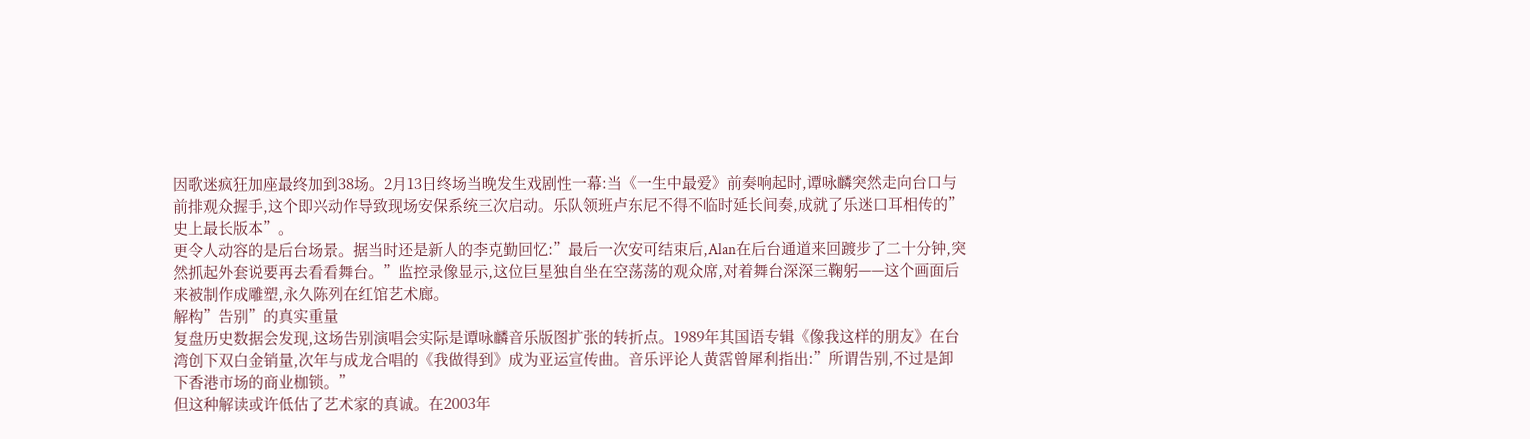因歌迷疯狂加座最终加到38场。2月13日终场当晚发生戏剧性一幕:当《一生中最爱》前奏响起时,谭咏麟突然走向台口与前排观众握手,这个即兴动作导致现场安保系统三次启动。乐队领班卢东尼不得不临时延长间奏,成就了乐迷口耳相传的”史上最长版本”。
更令人动容的是后台场景。据当时还是新人的李克勤回忆:”最后一次安可结束后,Alan在后台通道来回踱步了二十分钟,突然抓起外套说要再去看看舞台。”监控录像显示,这位巨星独自坐在空荡荡的观众席,对着舞台深深三鞠躬——这个画面后来被制作成雕塑,永久陈列在红馆艺术廊。
解构”告别”的真实重量
复盘历史数据会发现,这场告别演唱会实际是谭咏麟音乐版图扩张的转折点。1989年其国语专辑《像我这样的朋友》在台湾创下双白金销量,次年与成龙合唱的《我做得到》成为亚运宣传曲。音乐评论人黄霑曾犀利指出:”所谓告别,不过是卸下香港市场的商业枷锁。”
但这种解读或许低估了艺术家的真诚。在2003年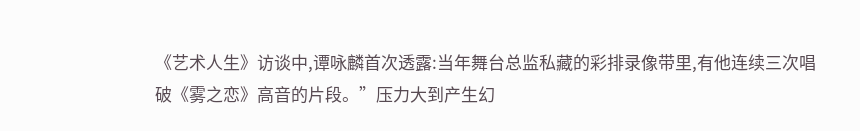《艺术人生》访谈中,谭咏麟首次透露:当年舞台总监私藏的彩排录像带里,有他连续三次唱破《雾之恋》高音的片段。”压力大到产生幻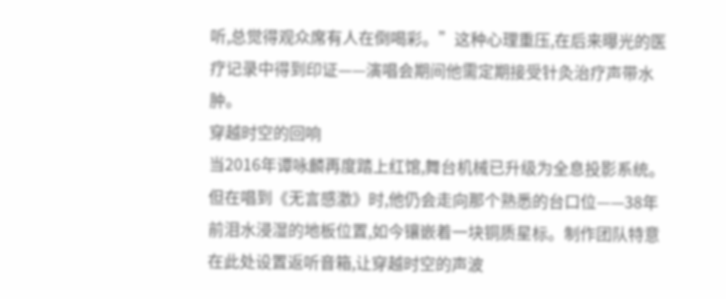听,总觉得观众席有人在倒喝彩。”这种心理重压,在后来曝光的医疗记录中得到印证——演唱会期间他需定期接受针灸治疗声带水肿。
穿越时空的回响
当2016年谭咏麟再度踏上红馆,舞台机械已升级为全息投影系统。但在唱到《无言感激》时,他仍会走向那个熟悉的台口位——38年前泪水浸湿的地板位置,如今镶嵌着一块铜质星标。制作团队特意在此处设置返听音箱,让穿越时空的声波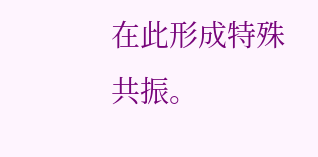在此形成特殊共振。